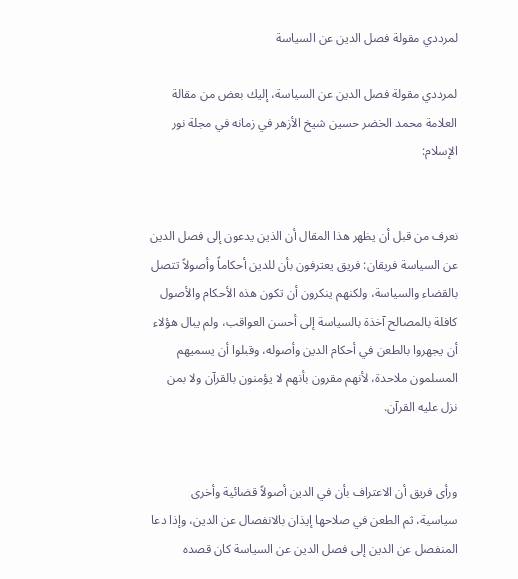لمرددي مقولة فصل الدين عن السياسة

لمرددي مقولة فصل الدين عن السياسة، إليك بعض من مقالة العلامة محمد الخضر حسين شيخ الأزهر في زمانه في مجلة نور الإسلام:


نعرف من قبل أن يظهر هذا المقال أن الذين يدعون إلى فصل الدين عن السياسة فريقان: فريق يعترفون بأن للدين أحكاماً وأصولاً تتصل بالقضاء والسياسة، ولكنهم ينكرون أن تكون هذه الأحكام والأصول كافلة بالمصالح آخذة بالسياسة إلى أحسن العواقب، ولم يبال هؤلاء أن يجهروا بالطعن في أحكام الدين وأصوله، وقبلوا أن يسميهم المسلمون ملاحدة، لأنهم مقرون بأنهم لا يؤمنون بالقرآن ولا بمن نزل عليه القرآن.


ورأى فريق أن الاعتراف بأن في الدين أصولاً قضائية وأخرى سياسية، ثم الطعن في صلاحها إيذان بالانفصال عن الدين، وإذا دعا المنفصل عن الدين إلى فصل الدين عن السياسة كان قصده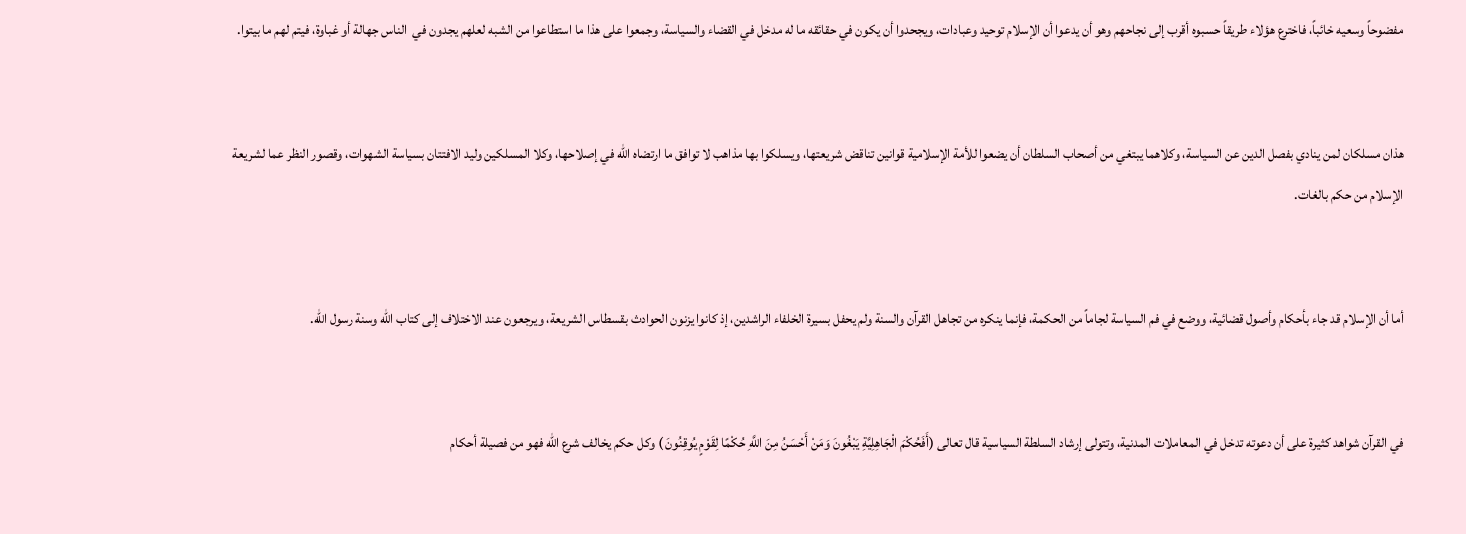مفضوحاً وسعيه خائباً، فاخترع هؤلاء طريقاً حسبوه أقرب إلى نجاحهم وهو أن يدعوا أن الإسلام توحيد وعبادات، ويجحدوا أن يكون في حقائقه ما له مدخل في القضاء والسياسة، وجمعوا على هذا ما استطاعوا من الشبه لعلهم يجدون في  الناس جهالة أو غباوة، فيتم لهم ما بيتوا.


هذان مسلكان لمن ينادي بفصل الدين عن السياسة، وكلاهما يبتغي من أصحاب السلطان أن يضعوا للأمة الإسلامية قوانين تناقض شريعتها، ويسلكوا بها مذاهب لا توافق ما ارتضاه الله في إصلاحها، وكلا المسلكين وليد الافتتان بسياسة الشهوات، وقصور النظر عما لشريعة الإسلام من حكم بالغات.


أما أن الإسلام قد جاء بأحكام وأصول قضائية، ووضع في فم السياسة لجاماً من الحكمة، فإنما ينكره من تجاهل القرآن والسنة ولم يحفل بسيرة الخلفاء الراشدين، إذ كانوا يزنون الحوادث بقسطاس الشريعة، ويرجعون عند الاختلاف إلى كتاب الله وسنة رسول الله.


في القرآن شواهد كثيرة على أن دعوته تدخل في المعاملات المدنية، وتتولى إرشاد السلطة السياسية قال تعالى (أَفَحُكْمَ الْجَاهِلِيَّةِ يَبْغُونَ وَمَنْ أَحْسَنُ مِنَ اللَّهِ حُكْمًا لِقَوْمٍ يُوقِنُونَ ) وكل حكم يخالف شرع الله فهو من فصيلة أحكام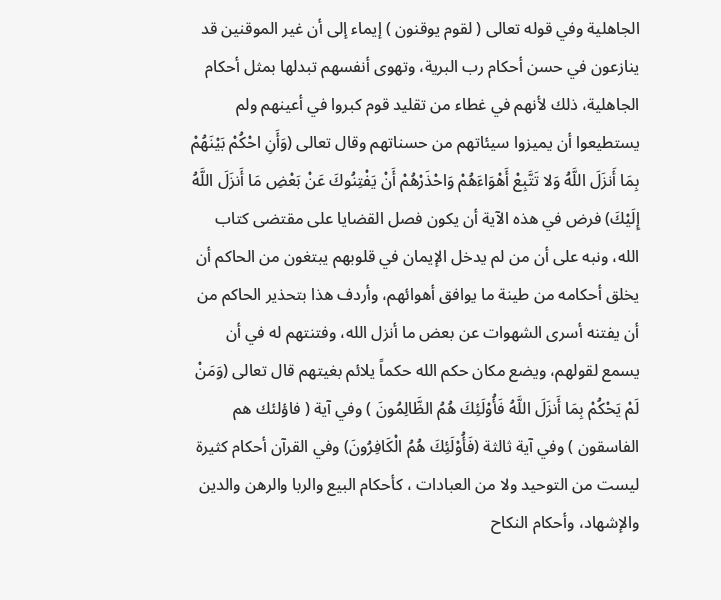الجاهلية وفي قوله تعالى ( لقوم يوقنون ) إيماء إلى أن غير الموقنين قد ينازعون في حسن أحكام رب البرية، وتهوى أنفسهم تبدلها بمثل أحكام الجاهلية، ذلك لأنهم في غطاء من تقليد قوم كبروا في أعينهم ولم يستطيعوا أن يميزوا سيئاتهم من حسناتهم وقال تعالى (وَأَنِ احْكُمْ بَيْنَهُمْ بِمَا أَنزَلَ اللَّهُ وَلا تَتَّبِعْ أَهْوَاءَهُمْ وَاحْذَرْهُمْ أَنْ يَفْتِنُوكَ عَنْ بَعْضِ مَا أَنزَلَ اللَّهُ إِلَيْكَ) فرض في هذه الآية أن يكون فصل القضايا على مقتضى كتاب الله، ونبه على أن من لم يدخل الإيمان في قلوبهم يبتغون من الحاكم أن يخلق أحكامه من طينة ما يوافق أهوائهم، وأردف هذا بتحذير الحاكم من أن يفتنه أسرى الشهوات عن بعض ما أنزل الله، وفتنتهم له في أن يسمع لقولهم، ويضع مكان حكم الله حكماً يلائم بغيتهم قال تعالى (وَمَنْ لَمْ يَحْكُمْ بِمَا أَنزَلَ اللَّهُ فَأُوْلَئِكَ هُمُ الظَّالِمُونَ ) وفي آية ( فاؤلئك هم الفاسقون ) وفي آية ثالثة (فَأُوْلَئِكَ هُمُ الْكَافِرُونَ) وفي القرآن أحكام كثيرة ليست من التوحيد ولا من العبادات ، كأحكام البيع والربا والرهن والدين والإشهاد، وأحكام النكاح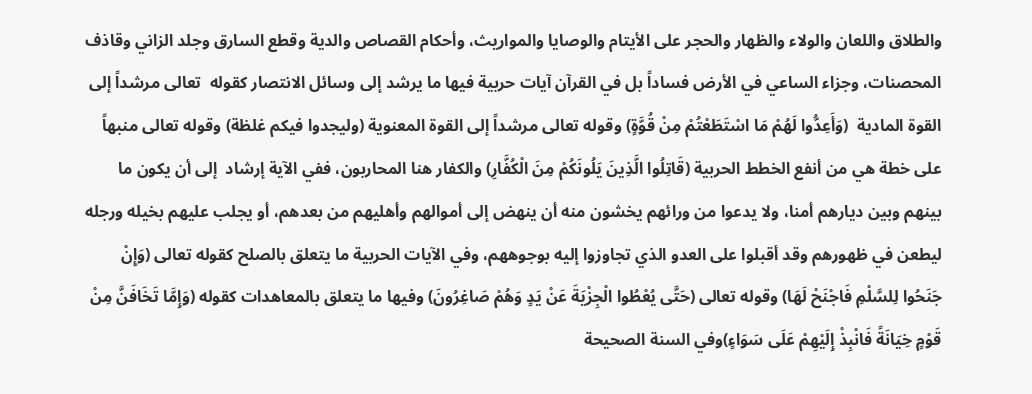والطلاق واللعان والولاء والظهار والحجر على الأيتام والوصايا والمواريث، وأحكام القصاص والدية وقطع السارق وجلد الزاني وقاذف المحصنات، وجزاء الساعي في الأرض فساداً بل في القرآن آيات حربية فيها ما يرشد إلى وسائل الانتصار كقوله  تعالى مرشداً إلى القوة المادية  (وَأَعِدُّوا لَهُمْ مَا اسْتَطَعْتُمْ مِنْ قُوَّةٍ) وقوله تعالى مرشداً إلى القوة المعنوية (وليجدوا فيكم غلظة) وقوله تعالى منبهاً على خطة هي من أنفع الخطط الحربية (قَاتِلُوا الَّذِينَ يَلُونَكُمْ مِنَ الْكُفَّارِ) والكفار هنا المحاربون، ففي الآية إرشاد  إلى أن يكون ما بينهم وبين ديارهم أمنا، ولا يدعوا من ورائهم يخشون منه أن ينهض إلى أموالهم وأهليهم من بعدهم، أو يجلب عليهم بخيله ورجله ليطعن في ظهورهم وقد أقبلوا على العدو الذي تجاوزوا إليه بوجوههم، وفي الآيات الحربية ما يتعلق بالصلح كقوله تعالى (وَإِنْ جَنَحُوا لِلسَّلْمِ فَاجْنَحْ لَهَا) وقوله تعالى (حَتَّى يُعْطُوا الْجِزْيَةَ عَنْ يَدٍ وَهُمْ صَاغِرُونَ) وفيها ما يتعلق بالمعاهدات كقوله (وَإِمَّا تَخَافَنَّ مِنْ قَوْمٍ خِيَانَةً فَانْبِذْ إِلَيْهِمْ عَلَى سَوَاءٍ)وفي السنة الصحيحة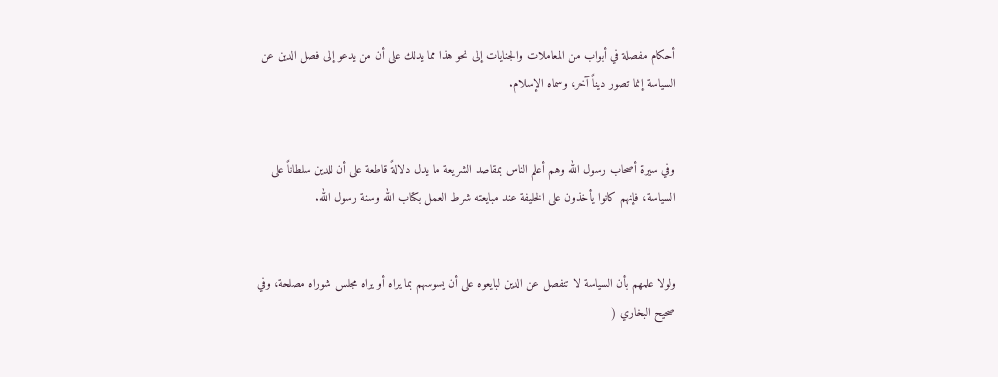أحكام مفصلة في أبواب من المعاملات والجنايات إلى نحو هذا مما يدلك على أن من يدعو إلى فصل الدين عن السياسة إنما تصور ديناً آخر، وسماه الإسلام.


وفي سيرة أصحاب رسول الله وهم أعلم الناس بمقاصد الشريعة ما يدل دلالةً قاطعة على أن للدين سلطاناً على السياسة، فإنهم كانوا يأخذون على الخليفة عند مبايعته شرط العمل بكتاب الله وسنة رسول الله.


ولولا علمهم بأن السياسة لا تنفصل عن الدين لبايعوه على أن يسوسهم بما يراه أو يراه مجلس شوراه مصلحة، وفي صحيح البخاري (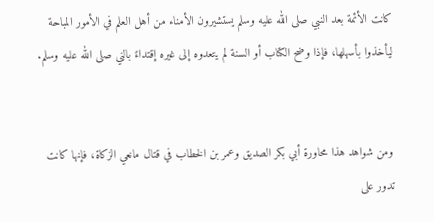كانت الأئمة بعد النبي صلى الله عليه وسلم يستشيرون الأمناء من أهل العلم في الأمور المباحة ليأخذوا بأسهلها، فإذا وضح الكتاب أو السنة لم يتعدوه إلى غيره إقتداءً بالني صلى الله عليه وسلم.


ومن شواهد هذا محاورة أبي بكر الصديق وعمر بن الخطاب في قتال مانعي الزكاة، فإنها كانت تدور على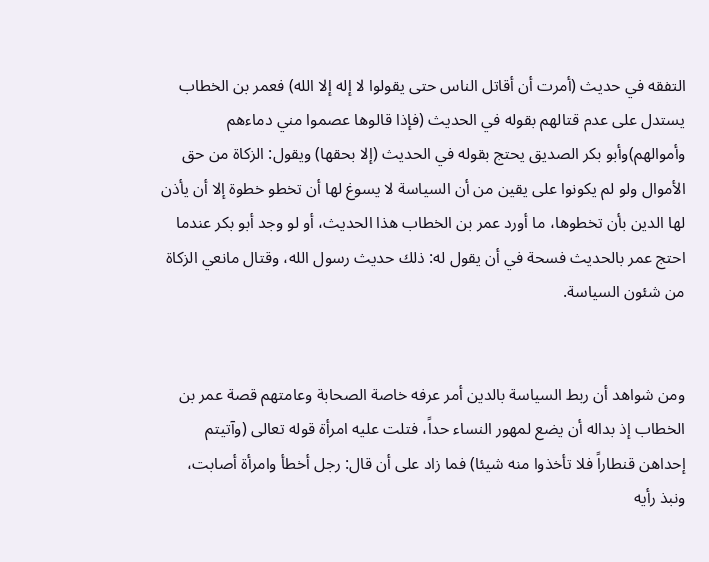التفقه في حديث (أمرت أن أقاتل الناس حتى يقولوا لا إله إلا الله) فعمر بن الخطاب يستدل على عدم قتالهم بقوله في الحديث (فإذا قالوها عصموا مني دماءهم وأموالهم)وأبو بكر الصديق يحتج بقوله في الحديث (إلا بحقها) ويقول: الزكاة من حق الأموال ولو لم يكونوا على يقين من أن السياسة لا يسوغ لها أن تخطو خطوة إلا أن يأذن لها الدين بأن تخطوها، ما أورد عمر بن الخطاب هذا الحديث، أو لو وجد أبو بكر عندما احتج عمر بالحديث فسحة في أن يقول له: ذلك حديث رسول الله، وقتال مانعي الزكاة من شئون السياسة.


ومن شواهد أن ربط السياسة بالدين أمر عرفه خاصة الصحابة وعامتهم قصة عمر بن الخطاب إذ بداله أن يضع لمهور النساء حداً، فتلت عليه امرأة قوله تعالى (وآتيتم إحداهن قنطاراً فلا تأخذوا منه شيئا) فما زاد على أن قال: رجل أخطأ وامرأة أصابت، ونبذ رأيه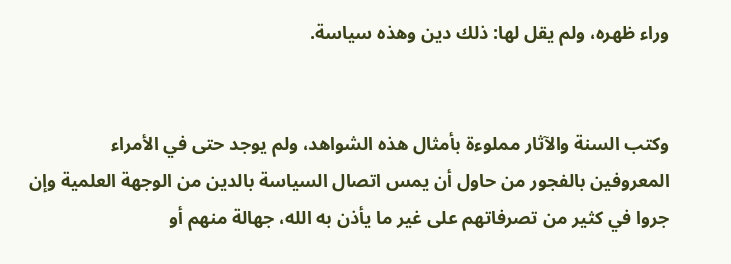وراء ظهره، ولم يقل لها: ذلك دين وهذه سياسة.


وكتب السنة والآثار مملوءة بأمثال هذه الشواهد، ولم يوجد حتى في الأمراء المعروفين بالفجور من حاول أن يمس اتصال السياسة بالدين من الوجهة العلمية وإن جروا في كثير من تصرفاتهم على غير ما يأذن به الله، جهالة منهم أو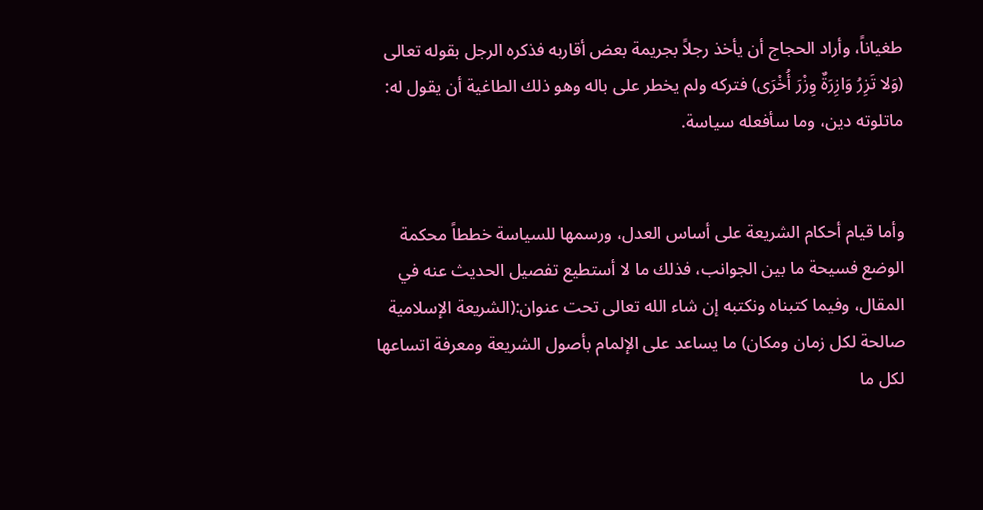طغياناً، وأراد الحجاج أن يأخذ رجلاً بجريمة بعض أقاربه فذكره الرجل بقوله تعالى (وَلا تَزِرُ وَازِرَةٌ وِزْرَ أُخْرَى) فتركه ولم يخطر على باله وهو ذلك الطاغية أن يقول له: ماتلوته دين، وما سأفعله سياسة.


وأما قيام أحكام الشريعة على أساس العدل، ورسمها للسياسة خططاً محكمة الوضع فسيحة ما بين الجوانب، فذلك ما لا أستطيع تفصيل الحديث عنه في المقال، وفيما كتبناه ونكتبه إن شاء الله تعالى تحت عنوان:(الشريعة الإسلامية صالحة لكل زمان ومكان) ما يساعد على الإلمام بأصول الشريعة ومعرفة اتساعها لكل ما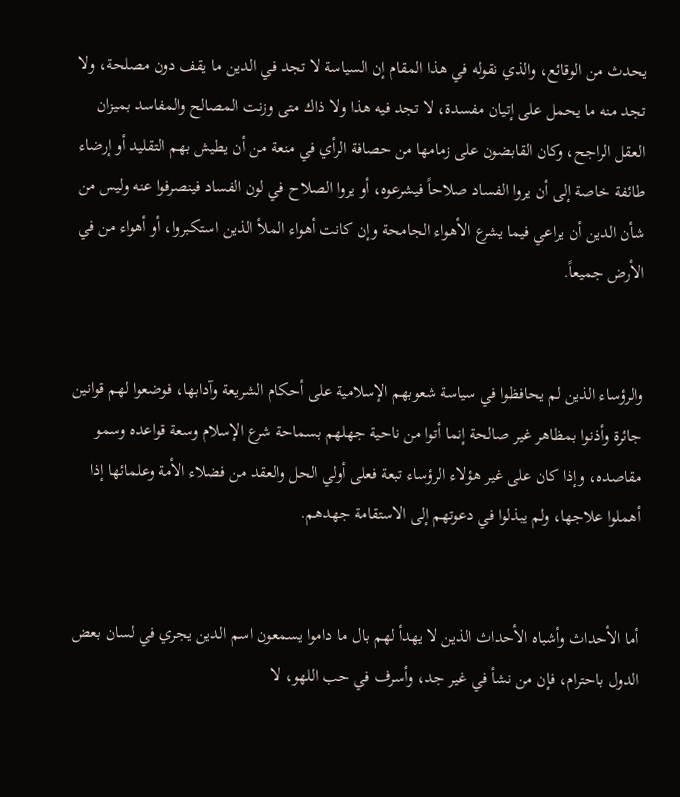يحدث من الوقائع، والذي نقوله في هذا المقام إن السياسة لا تجد في الدين ما يقف دون مصلحة، ولا تجد منه ما يحمل على إتيان مفسدة، لا تجد فيه هذا ولا ذاك متى وزنت المصالح والمفاسد بميزان العقل الراجح، وكان القابضون على زمامها من حصافة الرأي في منعة من أن يطيش بهم التقليد أو إرضاء طائفة خاصة إلى أن يروا الفساد صلاحاً فيشرعوه، أو يروا الصلاح في لون الفساد فينصرفوا عنه وليس من شأن الدين أن يراعي فيما يشرع الأهواء الجامحة وإن كانت أهواء الملأ الذين استكبروا، أو أهواء من في الأرض جميعاً.


والرؤساء الذين لم يحافظوا في سياسة شعوبهم الإسلامية على أحكام الشريعة وآدابها، فوضعوا لهم قوانين جائرة وأذنوا بمظاهر غير صالحة إنما أتوا من ناحية جهلهم بسماحة شرع الإسلام وسعة قواعده وسمو مقاصده، وإذا كان على غير هؤلاء الرؤساء تبعة فعلى أولي الحل والعقد من فضلاء الأمة وعلمائها إذا أهملوا علاجها، ولم يبذلوا في دعوتهم إلى الاستقامة جهدهم.


أما الأحداث وأشباه الأحداث الذين لا يهدأ لهم بال ما داموا يسمعون اسم الدين يجري في لسان بعض الدول باحترام، فإن من نشأ في غير جد، وأسرف في حب اللهو، لا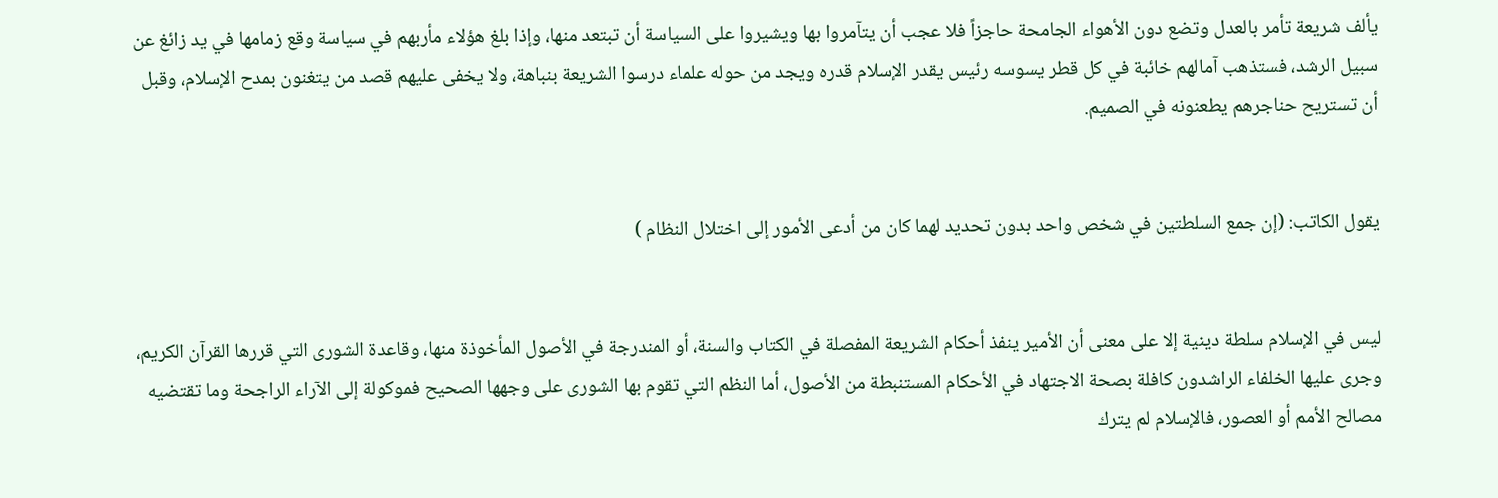يألف شريعة تأمر بالعدل وتضع دون الأهواء الجامحة حاجزاً فلا عجب أن يتآمروا بها ويشيروا على السياسة أن تبتعد منها، وإذا بلغ هؤلاء مأربهم في سياسة وقع زمامها في يد زائغ عن سبيل الرشد، فستذهب آمالهم خائبة في كل قطر يسوسه رئيس يقدر الإسلام قدره ويجد من حوله علماء درسوا الشريعة بنباهة، ولا يخفى عليهم قصد من يتغنون بمدح الإسلام، وقبل أن تستريح حناجرهم يطعنونه في الصميم.


يقول الكاتب: (إن جمع السلطتين في شخص واحد بدون تحديد لهما كان من أدعى الأمور إلى اختلال النظام )


ليس في الإسلام سلطة دينية إلا على معنى أن الأمير ينفذ أحكام الشريعة المفصلة في الكتاب والسنة، أو المندرجة في الأصول المأخوذة منها، وقاعدة الشورى التي قررها القرآن الكريم، وجرى عليها الخلفاء الراشدون كافلة بصحة الاجتهاد في الأحكام المستنبطة من الأصول، أما النظم التي تقوم بها الشورى على وجهها الصحيح فموكولة إلى الآراء الراجحة وما تقتضيه مصالح الأمم أو العصور، فالإسلام لم يترك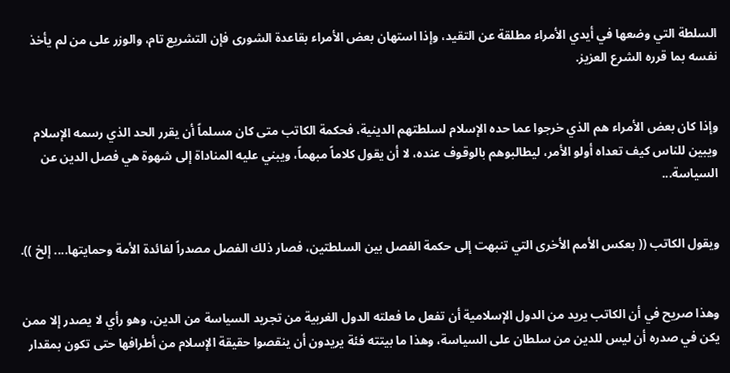السلطة التي وضعها في أيدي الأمراء مطلقة عن التقيد، وإذا استهان بعض الأمراء بقاعدة الشورى فإن التشريع تام، والوزر على من لم يأخذ نفسه بما قرره الشرع العزيز.


وإذا كان بعض الأمراء هم الذي خرجوا عما حده الإسلام لسلطتهم الدينية، فحكمة الكاتب متى كان مسلماً أن يقرر الحد الذي رسمه الإسلام ويبين للناس كيف تعداه أولو الأمر، ليطالبوهم بالوقوف عنده، لا أن يقول كلاماً مبهماً، ويبني عليه المناداة إلى شهوة هي فصل الدين عن السياسة...


ويقول الكاتب (( بعكس الأمم الأخرى التي تنبهت إلى حكمة الفصل بين السلطتين، فصار ذلك الفصل مصدراً لفائدة الأمة وحمايتها.... إلخ )).


وهذا صريح في أن الكاتب يريد من الدول الإسلامية أن تفعل ما فعلته الدول الغربية من تجريد السياسة من الدين، وهو رأي لا يصدر إلا ممن يكن في صدره أن ليس للدين من سلطان على السياسة، وهذا ما بيتته فئة يريدون أن ينقصوا حقيقة الإسلام من أطرافها حتى تكون بمقدار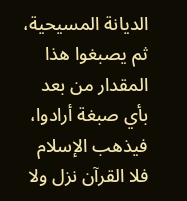الديانة المسيحية، ثم يصبغوا هذا المقدار من بعد بأي صبغة أرادوا، فيذهب الإسلام فلا القرآن نزل ولا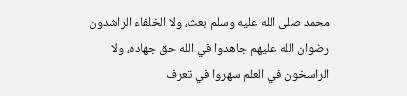محمد صلى الله عليه وسلم بعث، ولا الخلفاء الراشدون رضوان الله عليهم جاهدوا في الله حق جهاده، ولا الراسخون في العلم سهروا في تعرف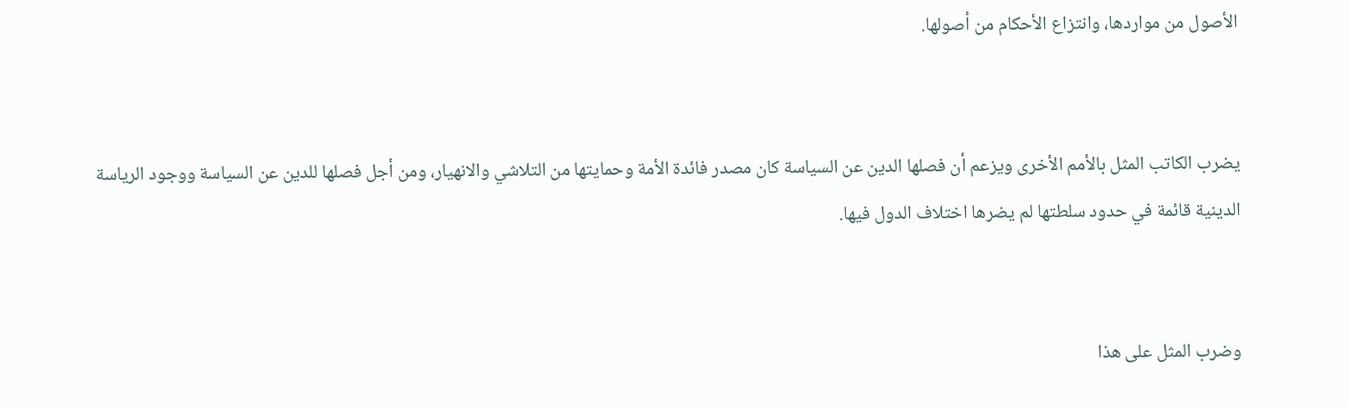الأصول من مواردها، وانتزاع الأحكام من أصولها.


يضرب الكاتب المثل بالأمم الأخرى ويزعم أن فصلها الدين عن السياسة كان مصدر فائدة الأمة وحمايتها من التلاشي والانهيار، ومن أجل فصلها للدين عن السياسة ووجود الرياسة الدينية قائمة في حدود سلطتها لم يضرها اختلاف الدول فيها.


وضرب المثل على هذا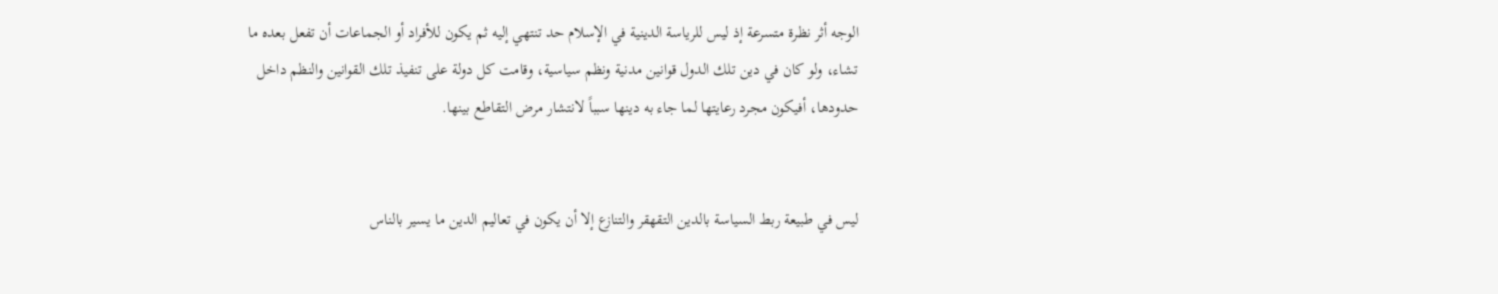الوجه أثر نظرة متسرعة إذ ليس للرياسة الدينية في الإسلام حد تنتهي إليه ثم يكون للأفراد أو الجماعات أن تفعل بعده ما تشاء، ولو كان في دين تلك الدول قوانين مدنية ونظم سياسية، وقامت كل دولة على تنفيذ تلك القوانين والنظم داخل حدودها، أفيكون مجرد رعايتها لما جاء به دينها سبباً لانتشار مرض التقاطع بينها.


ليس في طبيعة ربط السياسة بالدين التقهقر والتنازع إلا أن يكون في تعاليم الدين ما يسير بالناس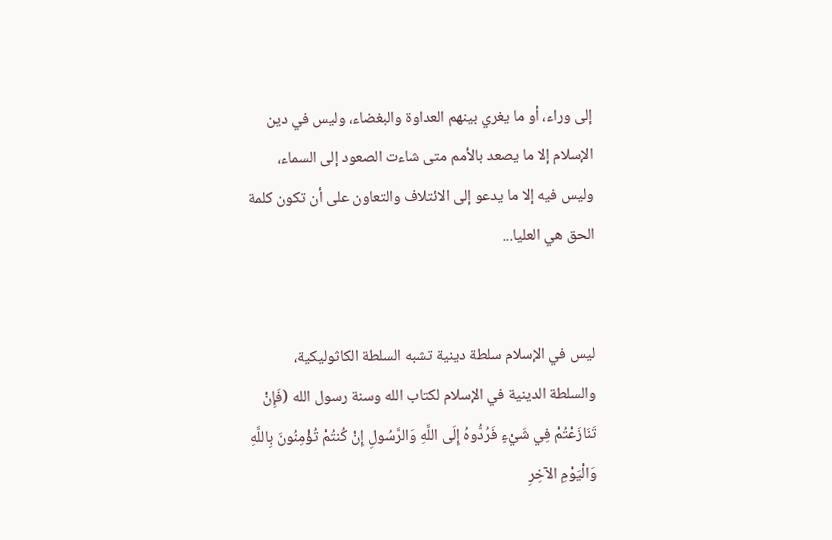إلى وراء، أو ما يغري بينهم العداوة والبغضاء، وليس في دين الإسلام إلا ما يصعد بالأمم متى شاءت الصعود إلى السماء، وليس فيه إلا ما يدعو إلى الائتلاف والتعاون على أن تكون كلمة الحق هي العليا...


ليس في الإسلام سلطة دينية تشبه السلطة الكاثوليكية، والسلطة الدينية في الإسلام لكتاب الله وسنة رسول الله (فَإِنْ تَنَازَعْتُمْ فِي شَيْءٍ فَرُدُّوهُ إِلَى اللَّهِ وَالرَّسُولِ إِنْ كُنتُمْ تُؤْمِنُونَ بِاللَّهِ وَالْيَوْمِ الآخِرِ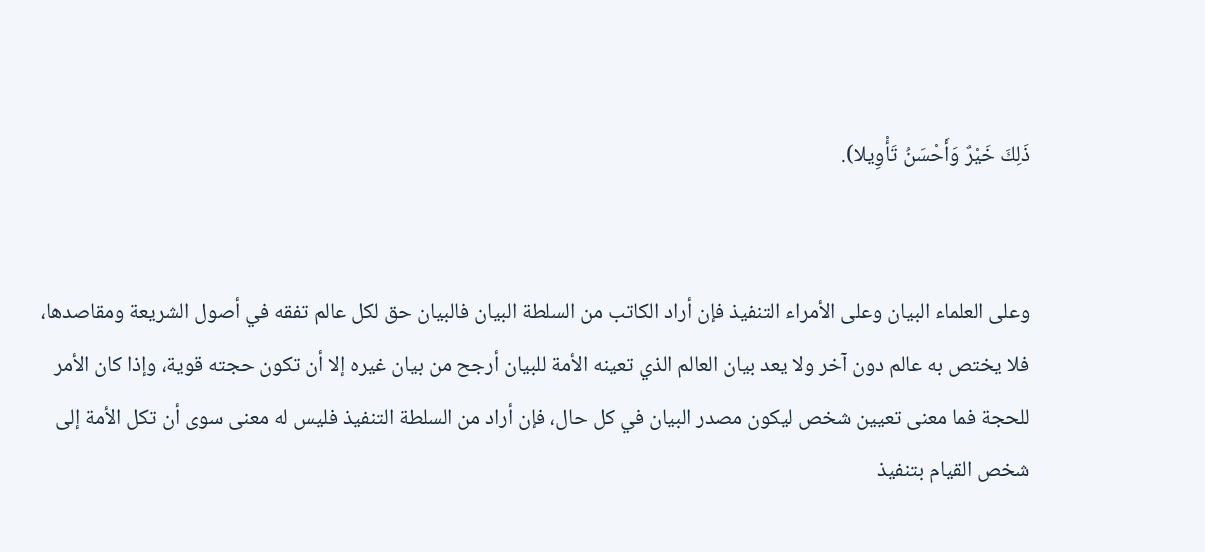ذَلِكَ خَيْرٌ وَأَحْسَنُ تَأْوِيلا).


وعلى العلماء البيان وعلى الأمراء التنفيذ فإن أراد الكاتب من السلطة البيان فالبيان حق لكل عالم تفقه في أصول الشريعة ومقاصدها، فلا يختص به عالم دون آخر ولا يعد بيان العالم الذي تعينه الأمة للبيان أرجح من بيان غيره إلا أن تكون حجته قوية، وإذا كان الأمر للحجة فما معنى تعيين شخص ليكون مصدر البيان في كل حال، فإن أراد من السلطة التنفيذ فليس له معنى سوى أن تكل الأمة إلى شخص القيام بتنفيذ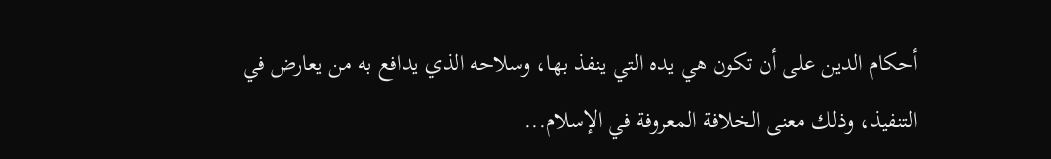أحكام الدين على أن تكون هي يده التي ينفذ بها، وسلاحه الذي يدافع به من يعارض في التنفيذ، وذلك معنى الخلافة المعروفة في الإسلام...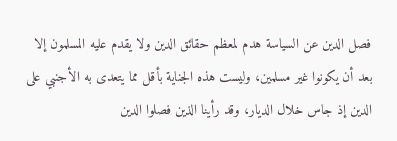فصل الدين عن السياسة هدم لمعظم حقائق الدين ولا يقدم عليه المسلمون إلا بعد أن يكونوا غير مسلمين، وليست هذه الجناية بأقل مما يتعدى به الأجنبي على الدين إذ جاس خلال الديار، وقد رأينا الذين فصلوا الدين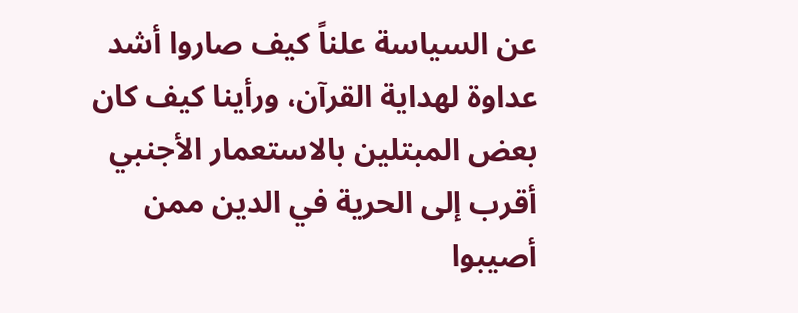عن السياسة علناً كيف صاروا أشد عداوة لهداية القرآن، ورأينا كيف كان بعض المبتلين بالاستعمار الأجنبي أقرب إلى الحرية في الدين ممن أصيبوا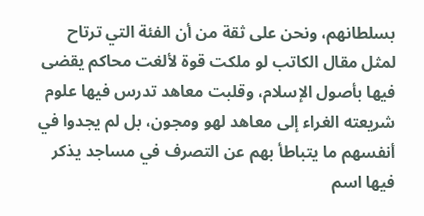بسلطانهم، ونحن على ثقة من أن الفئة التي ترتاح لمثل مقال الكاتب لو ملكت قوة لألغت محاكم يقضى فيها بأصول الإسلام، وقلبت معاهد تدرس فيها علوم شريعته الغراء إلى معاهد لهو ومجون، بل لم يجدوا في أنفسهم ما يتباطأ بهم عن التصرف في مساجد يذكر فيها اسم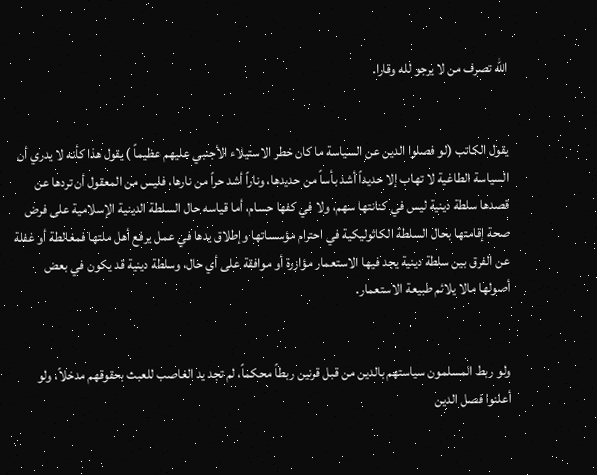الله تصرف من لا يرجو لله وقارا.


يقول الكاتب (لو فصلوا الدين عن السياسة ما كان خطر الاستيلاء الأجنبي عليهم عظيماً ) يقول هذا كأنه لا يدري أن السياسة الطاغية لا تهاب إلا حديداً أشد بأساً من حديدها، وناراً أشد حراً من نارها، فليس من المعقول أن تردها عن قصدها سلطة دينية ليس في كنانتها سهم، ولا في كفها حسام، أما قياسه حال السلطة الدينية الإسلامية على فرض صحة إقامتها بحال السلطة الكاثوليكية في احترام مؤسساتها وإطلاق يدها في عمل يرفع أهل ملتها فمغالطة أو غفلة عن الفرق بين سلطة دينية يجد فيها الاستعمار مؤازرة أو موافقة على أي حال، وسلطة دينية قد يكون في بعض أصولها مالا يلائم طبيعة الاستعمار.


ولو ربط المسلمون سياستهم بالدين من قبل قرنين ربطاً محكماً، لم تجد يد الغاصب للعبث بحقوقهم مدخلاً، ولو أعلنوا فصل الدين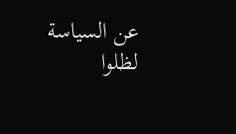عن السياسة لظلوا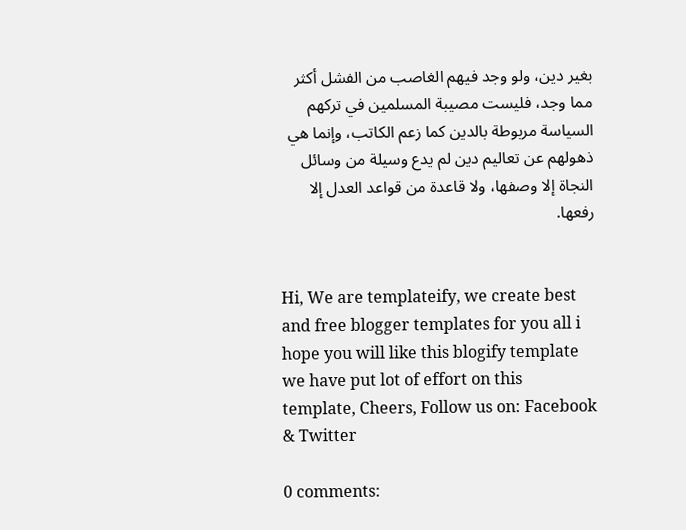بغير دين، ولو وجد فيهم الغاصب من الفشل أكثر مما وجد، فليست مصيبة المسلمين في تركهم السياسة مربوطة بالدين كما زعم الكاتب، وإنما هي ذهولهم عن تعاليم دين لم يدع وسيلة من وسائل النجاة إلا وصفها، ولا قاعدة من قواعد العدل إلا رفعها.


Hi, We are templateify, we create best and free blogger templates for you all i hope you will like this blogify template we have put lot of effort on this template, Cheers, Follow us on: Facebook & Twitter

0 comments: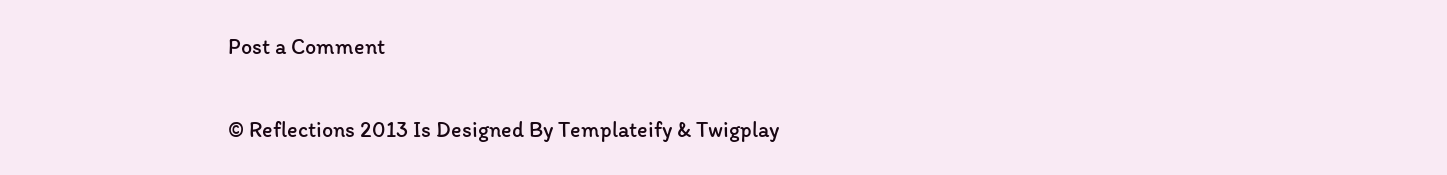Post a Comment

© Reflections 2013 Is Designed By Templateify & Twigplay